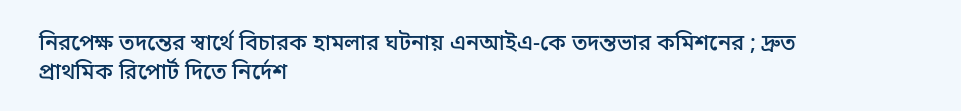নিরপেক্ষ তদন্তের স্বার্থে বিচারক হামলার ঘটনায় এনআইএ-কে তদন্তভার কমিশনের ; দ্রুত প্রাথমিক রিপোর্ট দিতে নির্দেশ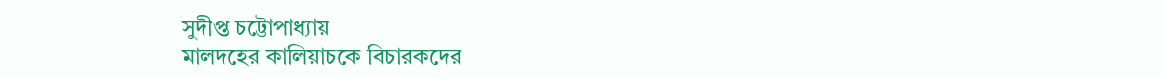সুদীপ্ত চট্টোপাধ্যায়
মালদহের কালিয়াচকে বিচারকদের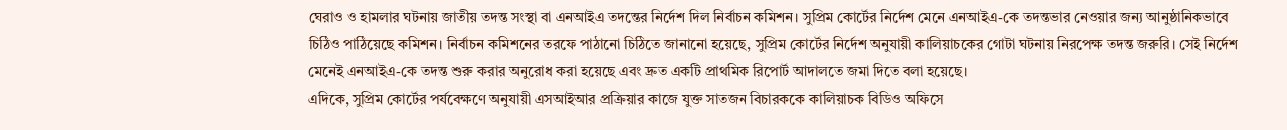ঘেরাও ও হামলার ঘটনায় জাতীয় তদন্ত সংস্থা বা এনআইএ তদন্তের নির্দেশ দিল নির্বাচন কমিশন। সুপ্রিম কোর্টের নির্দেশ মেনে এনআইএ-কে তদন্তভার নেওয়ার জন্য আনুষ্ঠানিকভাবে চিঠিও পাঠিয়েছে কমিশন। নির্বাচন কমিশনের তরফে পাঠানো চিঠিতে জানানো হয়েছে, সুপ্রিম কোর্টের নির্দেশ অনুযায়ী কালিয়াচকের গোটা ঘটনায় নিরপেক্ষ তদন্ত জরুরি। সেই নির্দেশ মেনেই এনআইএ-কে তদন্ত শুরু করার অনুরোধ করা হয়েছে এবং দ্রুত একটি প্রাথমিক রিপোর্ট আদালতে জমা দিতে বলা হয়েছে।
এদিকে, সুপ্রিম কোর্টের পর্যবেক্ষণে অনুযায়ী এসআইআর প্রক্রিয়ার কাজে যুক্ত সাতজন বিচারককে কালিয়াচক বিডিও অফিসে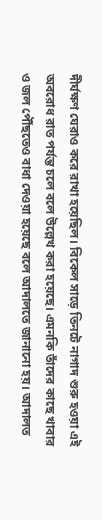দীর্ঘক্ষণ ঘেরাও করে রাখা হয়েছিল। বিকেল সাড়ে তিনটে নাগাদ শুরু হওয়া এই অবরোধ রাত পর্যন্ত চলে বলে উল্লেখ করা হয়েছে। এমনকি তাঁদের কাছে খাবার ও জল পৌঁছতেও বাধা দেওয়া হয়েছে বলে আদালতে জানানো হয়। আদালত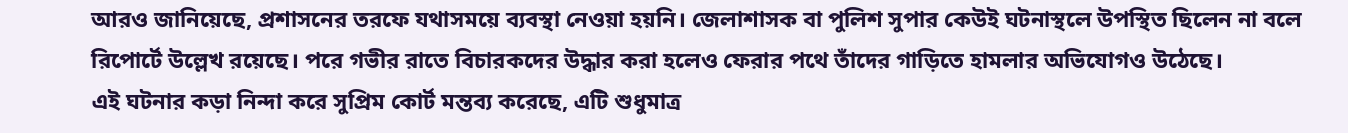আরও জানিয়েছে, প্রশাসনের তরফে যথাসময়ে ব্যবস্থা নেওয়া হয়নি। জেলাশাসক বা পুলিশ সুপার কেউই ঘটনাস্থলে উপস্থিত ছিলেন না বলে রিপোর্টে উল্লেখ রয়েছে। পরে গভীর রাতে বিচারকদের উদ্ধার করা হলেও ফেরার পথে তাঁদের গাড়িতে হামলার অভিযোগও উঠেছে।
এই ঘটনার কড়া নিন্দা করে সুপ্রিম কোর্ট মন্তব্য করেছে, এটি শুধুমাত্র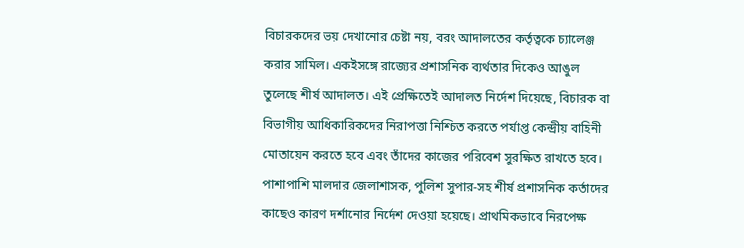বিচারকদের ভয় দেখানোর চেষ্টা নয়, বরং আদালতের কর্তৃত্বকে চ্যালেঞ্জ করার সামিল। একইসঙ্গে রাজ্যের প্রশাসনিক ব্যর্থতার দিকেও আঙুল তুলেছে শীর্ষ আদালত। এই প্রেক্ষিতেই আদালত নির্দেশ দিয়েছে, বিচারক বা বিভাগীয় আধিকারিকদের নিরাপত্তা নিশ্চিত করতে পর্যাপ্ত কেন্দ্রীয় বাহিনী মোতায়েন করতে হবে এবং তাঁদের কাজের পরিবেশ সুরক্ষিত রাখতে হবে। পাশাপাশি মালদার জেলাশাসক, পুলিশ সুপার-সহ শীর্ষ প্রশাসনিক কর্তাদের কাছেও কারণ দর্শানোর নির্দেশ দেওয়া হয়েছে। প্রাথমিকভাবে নিরপেক্ষ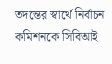তদন্তের স্বার্থে নির্বাচন কমিশনকে সিবিআই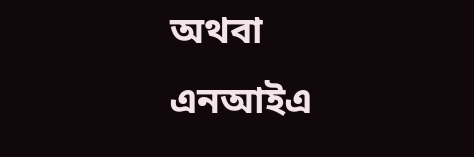অথবা এনআইএ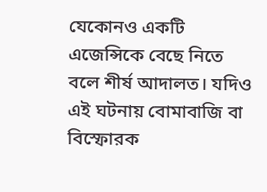যেকোনও একটি এজেন্সিকে বেছে নিতে বলে শীর্ষ আদালত। যদিও এই ঘটনায় বোমাবাজি বা বিস্ফোরক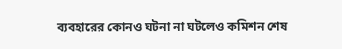ব্যবহারের কোনও ঘটনা না ঘটলেও কমিশন শেষ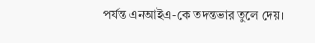পর্যন্ত এনআইএ-কে তদন্তভার তুলে দেয়।